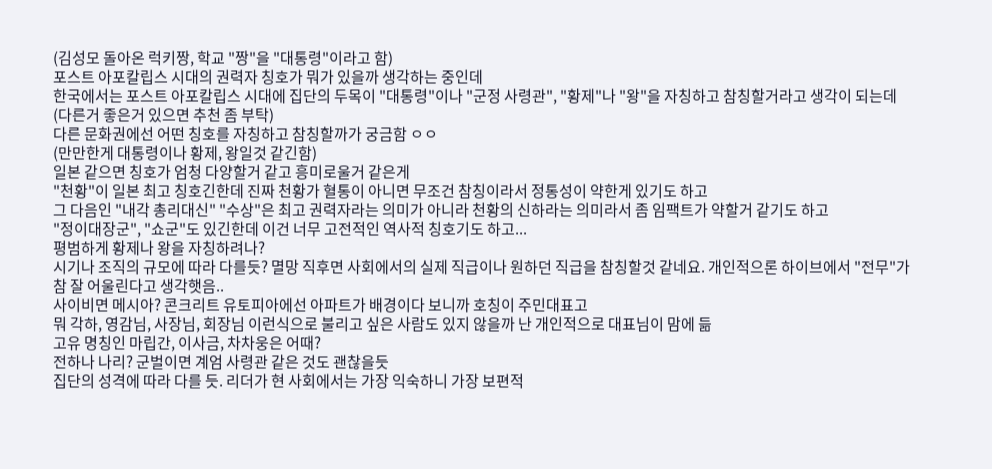(김성모 돌아온 럭키짱, 학교 "짱"을 "대통령"이라고 함)
포스트 아포칼립스 시대의 권력자 칭호가 뭐가 있을까 생각하는 중인데
한국에서는 포스트 아포칼립스 시대에 집단의 두목이 "대통령"이나 "군정 사령관", "황제"나 "왕"을 자칭하고 참칭할거라고 생각이 되는데
(다른거 좋은거 있으면 추천 좀 부탁)
다른 문화권에선 어떤 칭호를 자칭하고 참칭할까가 궁금함 ㅇㅇ
(만만한게 대통령이나 황제, 왕일것 같긴함)
일본 같으면 칭호가 엄청 다양할거 같고 흥미로울거 같은게
"천황"이 일본 최고 칭호긴한데 진짜 천황가 혈통이 아니면 무조건 참칭이라서 정통성이 약한게 있기도 하고
그 다음인 "내각 총리대신" "수상"은 최고 권력자라는 의미가 아니라 천황의 신하라는 의미라서 좀 임팩트가 약할거 같기도 하고
"정이대장군", "쇼군"도 있긴한데 이건 너무 고전적인 역사적 칭호기도 하고...
평범하게 황제나 왕을 자칭하려나?
시기나 조직의 규모에 따라 다를듯? 멸망 직후면 사회에서의 실제 직급이나 원하던 직급을 참칭할것 같네요. 개인적으론 하이브에서 "전무"가 참 잘 어울린다고 생각햇음..
사이비면 메시아? 콘크리트 유토피아에선 아파트가 배경이다 보니까 호칭이 주민대표고
뭐 각하, 영감님, 사장님, 회장님 이런식으로 불리고 싶은 사람도 있지 않을까 난 개인적으로 대표님이 맘에 듦
고유 명칭인 마립간, 이사금, 차차웅은 어때?
전하나 나리? 군벌이면 계엄 사령관 같은 것도 괜찮을듯
집단의 성격에 따라 다를 듯. 리더가 현 사회에서는 가장 익숙하니 가장 보편적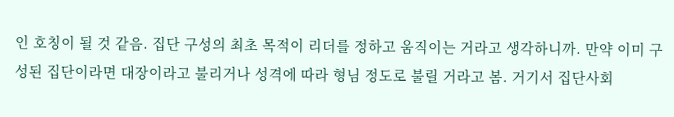인 호칭이 될 것 같음. 집단 구성의 최초 목적이 리더를 정하고 움직이는 거라고 생각하니까. 만약 이미 구성된 집단이라면 대장이라고 불리거나 성격에 따라 형님 정도로 불릴 거라고 봄. 거기서 집단사회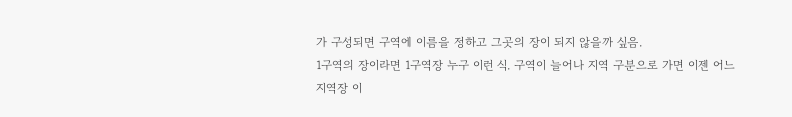가 구성되면 구역에 이름을 정하고 그곳의 장이 되지 않을까 싶음.
1구역의 장이라면 1구역장 누구 이런 식. 구역이 늘어나 지역 구분으로 가면 이젠 어느 지역장 이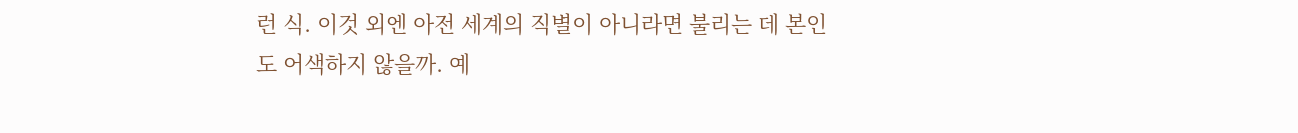런 식. 이것 외엔 아전 세계의 직별이 아니라면 불리는 데 본인도 어색하지 않을까. 예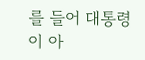를 들어 대통령이 아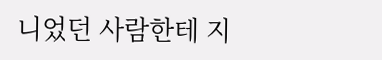니었던 사람한테 지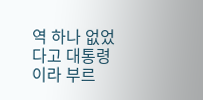역 하나 없었다고 대통령이라 부르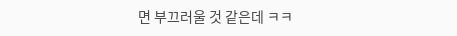면 부끄러울 것 같은데 ㅋㅋ